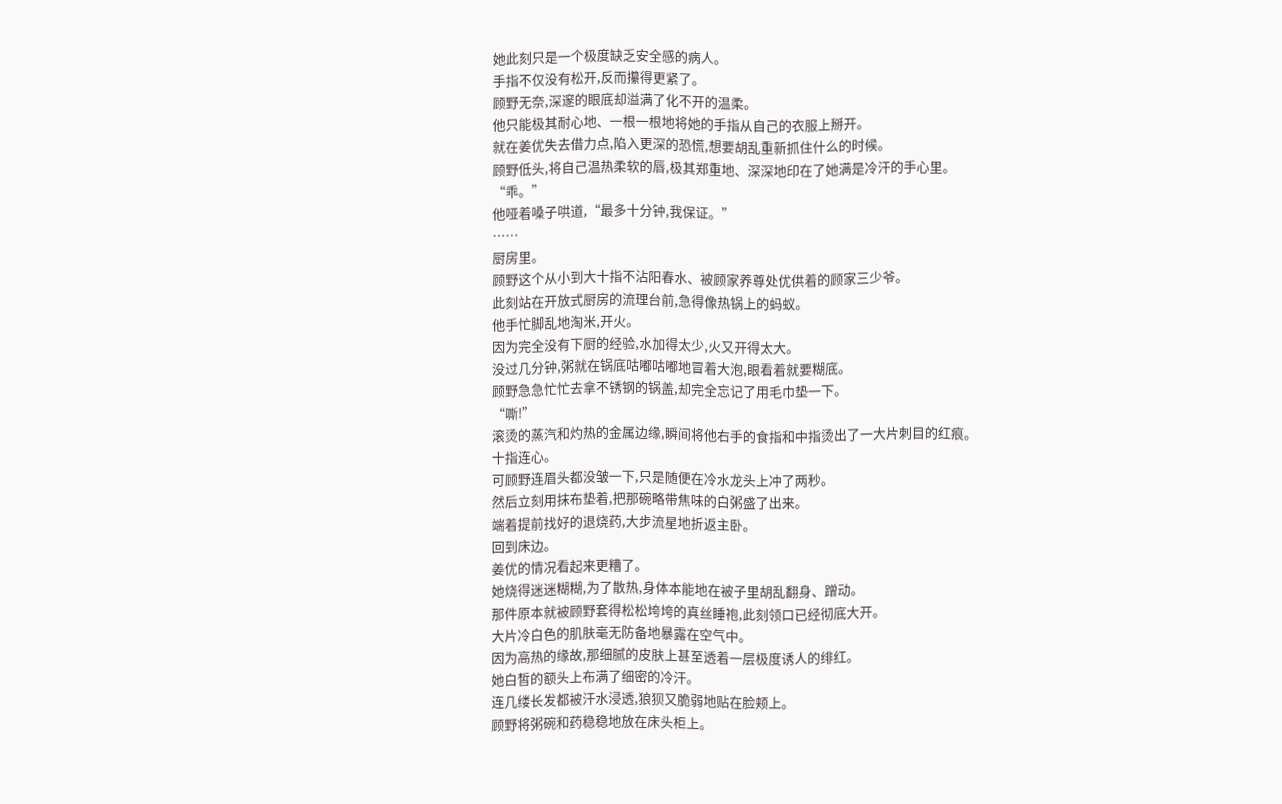她此刻只是一个极度缺乏安全感的病人。
手指不仅没有松开,反而攥得更紧了。
顾野无奈,深邃的眼底却溢满了化不开的温柔。
他只能极其耐心地、一根一根地将她的手指从自己的衣服上掰开。
就在姜优失去借力点,陷入更深的恐慌,想要胡乱重新抓住什么的时候。
顾野低头,将自己温热柔软的唇,极其郑重地、深深地印在了她满是冷汗的手心里。
“乖。”
他哑着嗓子哄道,“最多十分钟,我保证。”
……
厨房里。
顾野这个从小到大十指不沾阳春水、被顾家养尊处优供着的顾家三少爷。
此刻站在开放式厨房的流理台前,急得像热锅上的蚂蚁。
他手忙脚乱地淘米,开火。
因为完全没有下厨的经验,水加得太少,火又开得太大。
没过几分钟,粥就在锅底咕嘟咕嘟地冒着大泡,眼看着就要糊底。
顾野急急忙忙去拿不锈钢的锅盖,却完全忘记了用毛巾垫一下。
“嘶!”
滚烫的蒸汽和灼热的金属边缘,瞬间将他右手的食指和中指烫出了一大片刺目的红痕。
十指连心。
可顾野连眉头都没皱一下,只是随便在冷水龙头上冲了两秒。
然后立刻用抹布垫着,把那碗略带焦味的白粥盛了出来。
端着提前找好的退烧药,大步流星地折返主卧。
回到床边。
姜优的情况看起来更糟了。
她烧得迷迷糊糊,为了散热,身体本能地在被子里胡乱翻身、蹭动。
那件原本就被顾野套得松松垮垮的真丝睡袍,此刻领口已经彻底大开。
大片冷白色的肌肤毫无防备地暴露在空气中。
因为高热的缘故,那细腻的皮肤上甚至透着一层极度诱人的绯红。
她白皙的额头上布满了细密的冷汗。
连几缕长发都被汗水浸透,狼狈又脆弱地贴在脸颊上。
顾野将粥碗和药稳稳地放在床头柜上。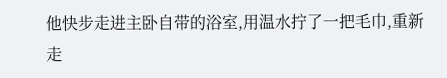他快步走进主卧自带的浴室,用温水拧了一把毛巾,重新走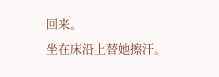回来。
坐在床沿上替她擦汗。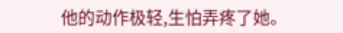他的动作极轻,生怕弄疼了她。